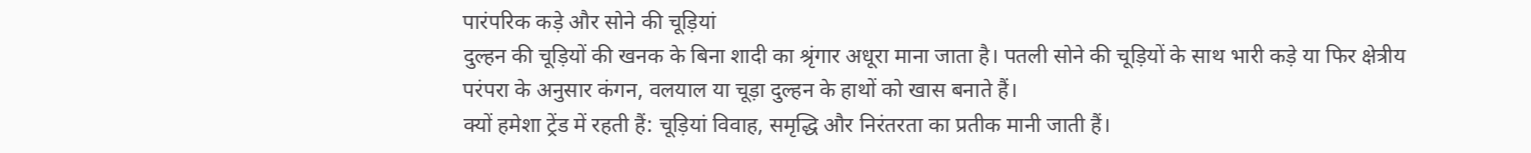पारंपरिक कड़े और सोने की चूड़ियां
दुल्हन की चूड़ियों की खनक के बिना शादी का श्रृंगार अधूरा माना जाता है। पतली सोने की चूड़ियों के साथ भारी कड़े या फिर क्षेत्रीय परंपरा के अनुसार कंगन, वलयाल या चूड़ा दुल्हन के हाथों को खास बनाते हैं।
क्यों हमेशा ट्रेंड में रहती हैं: चूड़ियां विवाह, समृद्धि और निरंतरता का प्रतीक मानी जाती हैं।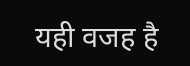यही वजह है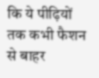कि ये पीढ़ियों तक कभी फैशन से बाहर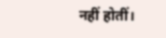नहीं होतीं।